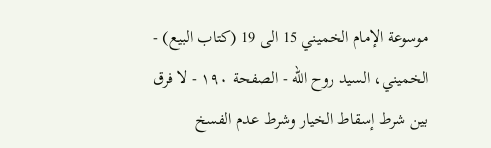موسوعة الإمام الخميني 15 الى 19 (كتاب البيع) - الخميني، السيد روح الله - الصفحة ١٩٠ - لا فرق بين شرط إسقاط الخيار وشرط عدم الفسخ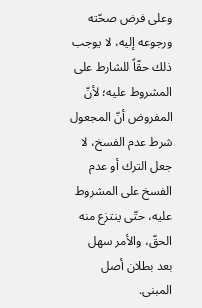وعلى فرض صحّته ورجوعه إليه، لا يوجب ذلك حقّاً للشارط على المشروط عليه؛ لأنّ المفروض أنّ المجعول شرط عدم الفسخ، لا جعل الترك أو عدم الفسخ على المشروط عليه، حتّى ينتزع منه الحقّ، والأمر سهل بعد بطلان أصل المبنى.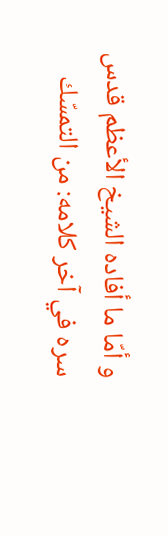و أمّا ما أفاده الشيخ الأعظم قدس سره في آخر كلامه: من التمسّك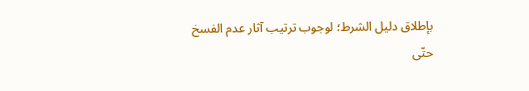بإطلاق دليل الشرط؛ لوجوب ترتيب آثار عدم الفسخ حتّى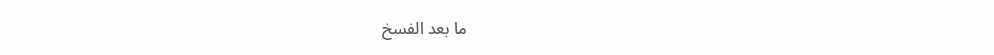ما بعد الفسخ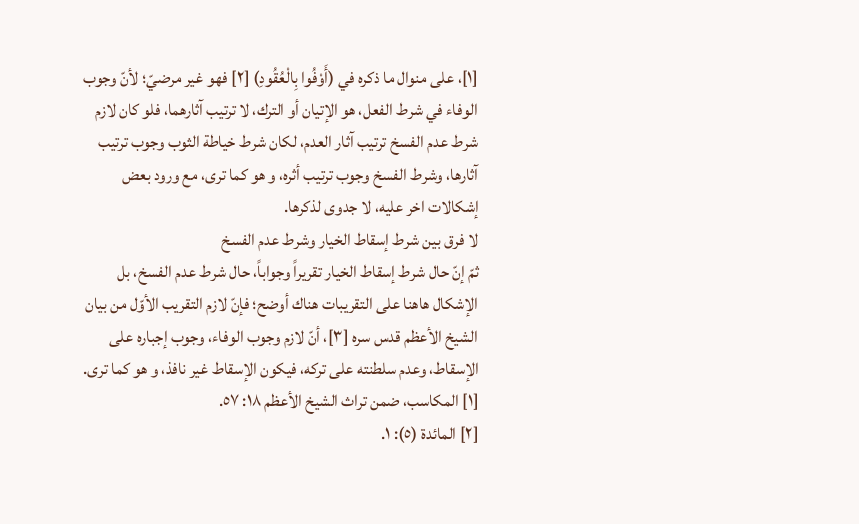[١]، على منوال ما ذكره في (أَوْفُوا بِالْعُقُودِ) [٢] فهو غير مرضيّ؛ لأنّ وجوب الوفاء في شرط الفعل، هو الإتيان أو الترك، لا ترتيب آثارهما، فلو كان لازم شرط عدم الفسخ ترتيب آثار العدم، لكان شرط خياطة الثوب وجوب ترتيب آثارها، وشرط الفسخ وجوب ترتيب أثره، و هو كما ترى، مع ورود بعض إشكالات اخر عليه، لا جدوى لذكرها.
لا فرق بين شرط إسقاط الخيار وشرط عدم الفسخ
ثمّ إنّ حال شرط إسقاط الخيار تقريراً وجواباً، حال شرط عدم الفسخ، بل الإشكال هاهنا على التقريبات هناك أوضح؛ فإنّ لازم التقريب الأوّل من بيان الشيخ الأعظم قدس سره [٣]، أنّ لازم وجوب الوفاء، وجوب إجباره على الإسقاط، وعدم سلطنته على تركه، فيكون الإسقاط غير نافذ، و هو كما ترى.
[١] المكاسب، ضمن تراث الشيخ الأعظم ١٨: ٥٧.
[٢] المائدة (٥): ١.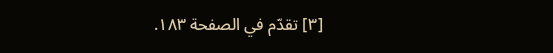[٣] تقدّم في الصفحة ١٨٣.